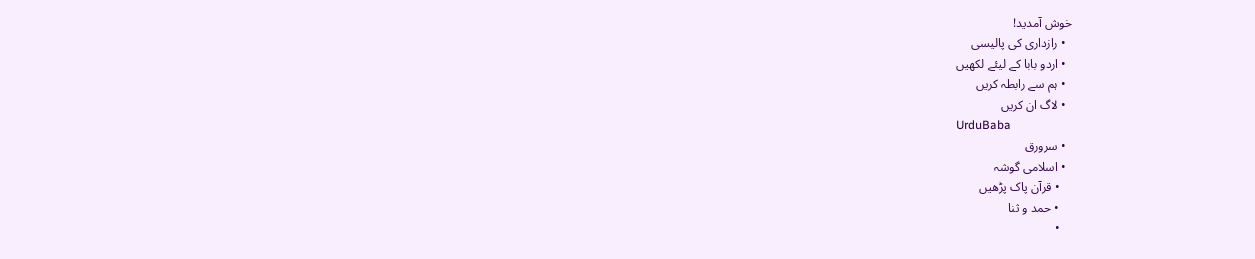خوش آمدید!
  • رازداری کی پالیسی
  • اردو بابا کے لیئے لکھیں
  • ہم سے رابطہ کریں
  • لاگ ان کریں
UrduBaba
  • سرورق
  • اسلامی گوشہ
    • قرآن پاک پڑھیں
    • حمد و ثنا
    •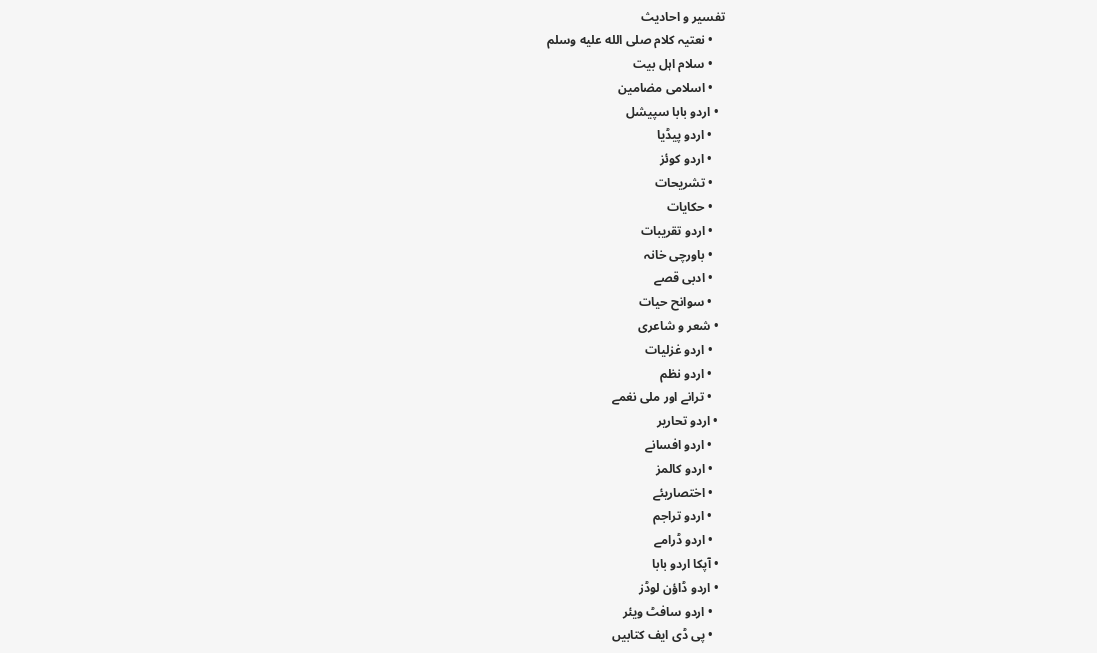تفسیر و احادیث
    • نعتیہ کلام صلى الله عليه وسلم
    • سلام اہل بیت
    • اسلامی مضامین
  • اردو بابا سپیشل
    • اردو پیڈیا
    • اردو کوئز
    • تشریحات
    • حکایات
    • اردو تقریبات
    • باورچی خانہ
    • ادبی قصے
    • سوانح حیات
  • شعر و شاعری
    • اردو غزلیات
    • اردو نظم
    • ترانے اور ملی نغمے
  • اردو تحاریر
    • اردو افسانے
    • اردو کالمز
    • اختصاریئے
    • اردو تراجم
    • اردو ڈرامے
  • آپکا اردو بابا
  • اردو ڈاؤن لوڈز
    • اردو سافٹ ویئر
    • پی ڈی ایف کتابیں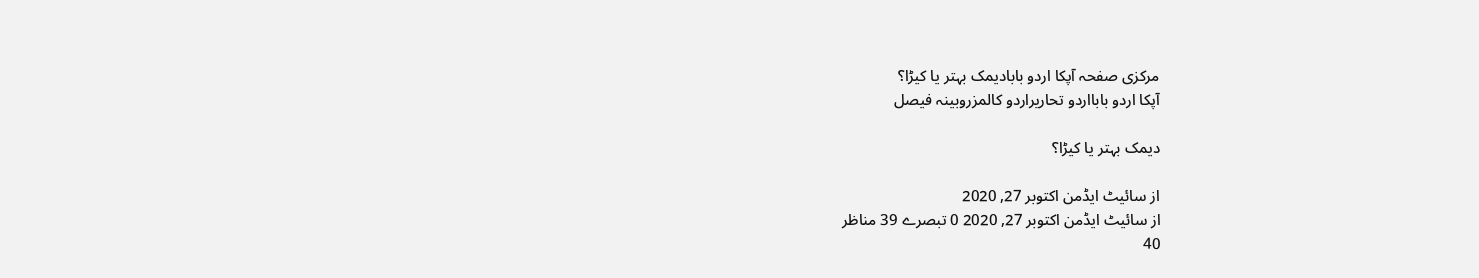مرکزی صفحہ آپکا اردو بابادیمک بہتر یا کیڑا؟
آپکا اردو بابااردو تحاریراردو کالمزروبینہ فیصل

دیمک بہتر یا کیڑا؟

از سائیٹ ایڈمن اکتوبر 27, 2020
از سائیٹ ایڈمن اکتوبر 27, 2020 0 تبصرے 39 مناظر
40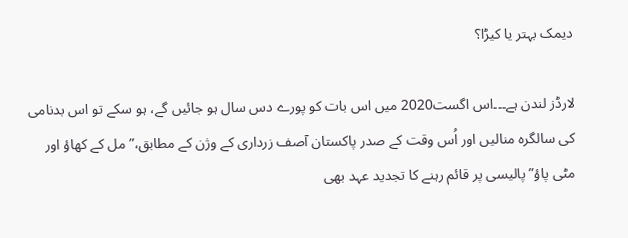دیمک بہتر یا کیڑا؟

لارڈز لندن ہے۔۔۔اس اگست2020 میں اس بات کو پورے دس سال ہو جائیں گے، ہو سکے تو اس بدنامی کی سالگرہ منالیں اور اُس وقت کے صدر پاکستان آصف زرداری کے وژن کے مطابق،” مل کے کھاؤ اور مٹی پاؤ” پالیسی پر قائم رہنے کا تجدید عہد بھی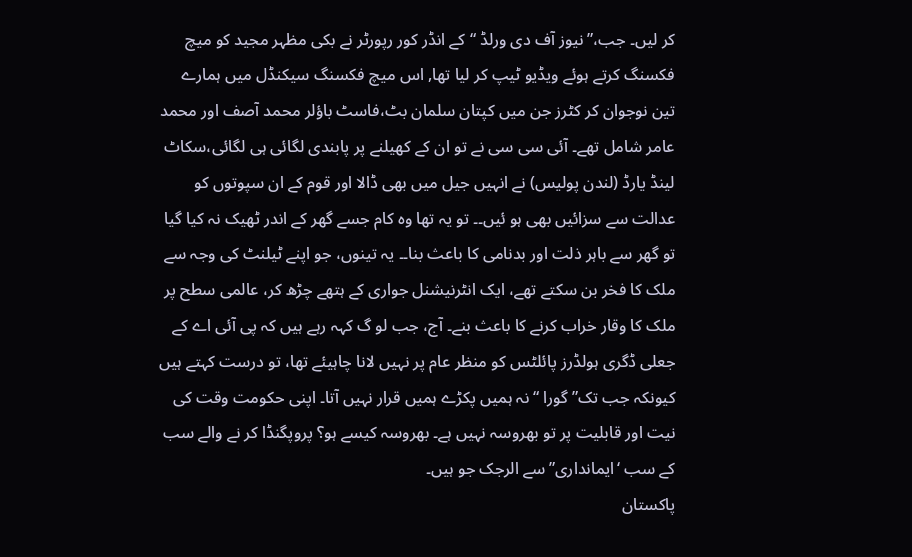کر لیں۔ جب،”نیوز آف دی ورلڈ “کے انڈر کور رپورٹر نے بکی مظہر مجید کو میچ فکسنگ کرتے ہوئے ویڈیو ٹیپ کر لیا تھا, اس میچ فکسنگ سیکنڈل میں ہمارے تین نوجوان کر کٹرز جن میں کپتان سلمان بٹ،فاسٹ باؤلر محمد آصف اور محمد عامر شامل تھے۔ آئی سی سی نے تو ان کے کھیلنے پر پابندی لگائی ہی لگائی،سکاٹ لینڈ یارڈ (لندن پولیس) نے انہیں جیل میں بھی ڈالا اور قوم کے ان سپوتوں کو عدالت سے سزائیں بھی ہو ئیں۔۔ تو یہ تھا وہ کام جسے گھر کے اندر ٹھیک نہ کیا گیا تو گھر سے باہر ذلت اور بدنامی کا باعث بنا۔۔ یہ تینوں، جو اپنے ٹیلنٹ کی وجہ سے ملک کا فخر بن سکتے تھے، ایک انٹرنیشنل جواری کے ہتھے چڑھ کر، عالمی سطح پر ملک کا وقار خراب کرنے کا باعث بنے۔ آج، جب لو گ کہہ رہے ہیں کہ پی آئی اے کے جعلی ڈگری ہولڈرز پائلٹس کو منظر عام پر نہیں لانا چاہیئے تھا، تو درست کہتے ہیں کیونکہ جب تک” گورا “نہ ہمیں پکڑے ہمیں قرار نہیں آتا۔ اپنی حکومت وقت کی نیت اور قابلیت پر تو بھروسہ نہیں ہے۔ بھروسہ کیسے ہو؟ پروپگنڈا کر نے والے سب کے سب ‘ایمانداری”سے الرجک جو ہیں۔
پاکستان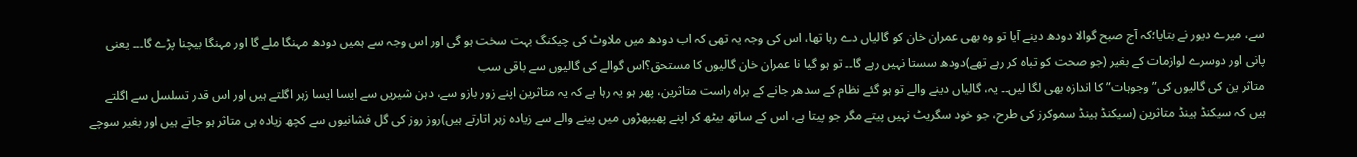سے، میرے دیور نے بتایا؛کہ آج صبح گوالا دودھ دینے آیا تو وہ بھی عمران خان کو گالیاں دے رہا تھا، اس کی وجہ یہ تھی کہ اب دودھ میں ملاوٹ کی چیکنگ بہت سخت ہو گی اور اس وجہ سے ہمیں دودھ مہنگا ملے گا اور مہنگا بیچنا پڑے گا۔۔۔ یعنی پانی اور دوسرے لوازمات کے بغیر (جو صحت کو تباہ کر رہے تھے)دودھ سستا نہیں رہے گا۔۔ تو ہو گیا نا عمران خان گالیوں کا مستحق؟اس گوالے کی گالیوں سے باقی سب
متاثر ین کی گالیوں کی” وجوہات” کا اندازہ بھی لگا لیں۔۔ یہ، گالیاں دینے والے تو ہو گئے نظام کے سدھر جانے کے براہ راست متاثرین، پھر ہو یہ رہا ہے کہ یہ متاثرین اپنے زور بازو سے، دہن شیریں سے ایسا ایسا زہر اگلتے ہیں اور اس قدر تسلسل سے اگلتے ہیں کہ سیکنڈ ہینڈ متاثرین (سیکنڈ ہینڈ سموکرز کی طرح، جو خود سگریٹ نہیں پیتے مگر جو پیتا ہے، اس کے ساتھ بیٹھ کر اپنے پھیپھڑوں میں پینے والے سے زیادہ زہر اتارتے ہیں)روز روز کی گل فشانیوں سے کچھ زیادہ ہی متاثر ہو جاتے ہیں اور بغیر سوچے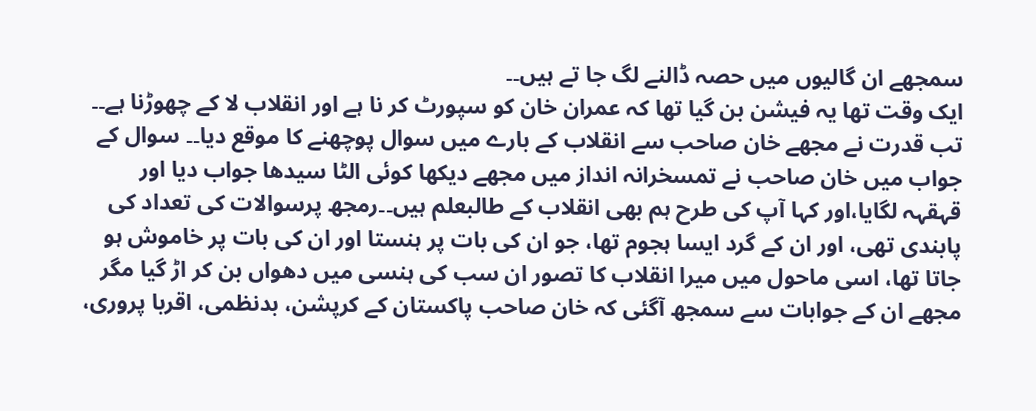سمجھے ان گالیوں میں حصہ ڈالنے لگ جا تے ہیں۔۔
ایک وقت تھا یہ فیشن بن گیا تھا کہ عمران خان کو سپورٹ کر نا ہے اور انقلاب لا کے چھوڑنا ہے۔۔ تب قدرت نے مجھے خان صاحب سے انقلاب کے بارے میں سوال پوچھنے کا موقع دیا۔۔ سوال کے جواب میں خان صاحب نے تمسخرانہ انداز میں مجھے دیکھا کوئی الٹا سیدھا جواب دیا اور قہقہہ لگایا،اور کہا آپ کی طرح ہم بھی انقلاب کے طالبعلم ہیں۔۔رمجھ پرسوالات کی تعداد کی پابندی تھی، اور ان کے گرد ایسا ہجوم تھا، جو ان کی بات پر ہنستا اور ان کی بات پر خاموش ہو جاتا تھا، اسی ماحول میں میرا انقلاب کا تصور ان سب کی ہنسی میں دھواں بن کر اڑ گیا مگر مجھے ان کے جوابات سے سمجھ آگئی کہ خان صاحب پاکستان کے کرپشن، بدنظمی، اقربا پروری،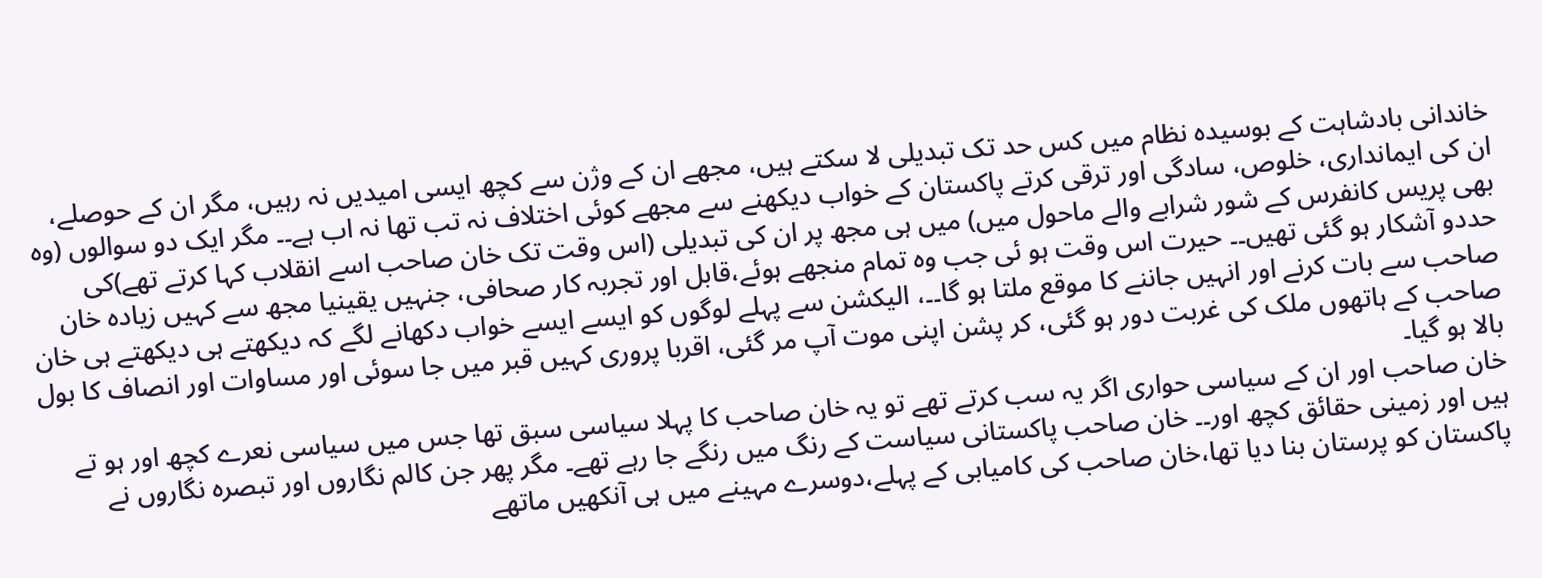خاندانی بادشاہت کے بوسیدہ نظام میں کس حد تک تبدیلی لا سکتے ہیں، مجھے ان کے وژن سے کچھ ایسی امیدیں نہ رہیں، مگر ان کے حوصلے، ان کی ایمانداری، خلوص، سادگی اور ترقی کرتے پاکستان کے خواب دیکھنے سے مجھے کوئی اختلاف نہ تب تھا نہ اب ہے۔۔ مگر ایک دو سوالوں (وہ بھی پریس کانفرس کے شور شرابے والے ماحول میں) میں ہی مجھ پر ان کی تبدیلی (اس وقت تک خان صاحب اسے انقلاب کہا کرتے تھے)کی حددو آشکار ہو گئی تھیں۔۔ حیرت اس وقت ہو ئی جب وہ تمام منجھے ہوئے،قابل اور تجربہ کار صحافی، جنہیں یقینیا مجھ سے کہیں زیادہ خان صاحب سے بات کرنے اور انہیں جاننے کا موقع ملتا ہو گا۔۔، الیکشن سے پہلے لوگوں کو ایسے ایسے خواب دکھانے لگے کہ دیکھتے ہی دیکھتے ہی خان صاحب کے ہاتھوں ملک کی غربت دور ہو گئی، کر پشن اپنی موت آپ مر گئی، اقربا پروری کہیں قبر میں جا سوئی اور مساوات اور انصاف کا بول بالا ہو گیا۔
خان صاحب اور ان کے سیاسی حواری اگر یہ سب کرتے تھے تو یہ خان صاحب کا پہلا سیاسی سبق تھا جس میں سیاسی نعرے کچھ اور ہو تے ہیں اور زمینی حقائق کچھ اور۔۔ خان صاحب پاکستانی سیاست کے رنگ میں رنگے جا رہے تھے۔ مگر پھر جن کالم نگاروں اور تبصرہ نگاروں نے پاکستان کو پرستان بنا دیا تھا،خان صاحب کی کامیابی کے پہلے،دوسرے مہینے میں ہی آنکھیں ماتھے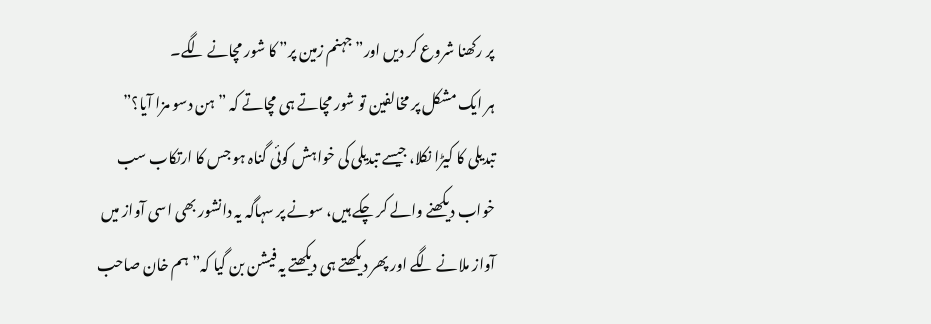پر رکھنا شروع کر دیں اور” جہنم زمین پر” کا شور مچانے لگے۔
ہر ایک مشکل پر مخالفین تو شور مچاتے ہی مچاتے کہ ” ہن دسو مزا آیا؟” تبدیلی کا کیڑا نکلا، جیسے تبدیلی کی خواہش کوئی گناہ ہو جس کا ارتکاب سب خواب دیکھنے والے کر چکے ہیں، سونے پر سہاگہ یہ دانشور بھی اسی آواز میں آواز ملانے لگے اور پھر دیکھتے ہی دیکھتے یہ فیشن بن گیا کہ” ہم خان صاحب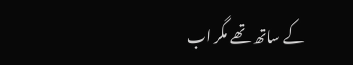کے ساتھ تھے مگر اب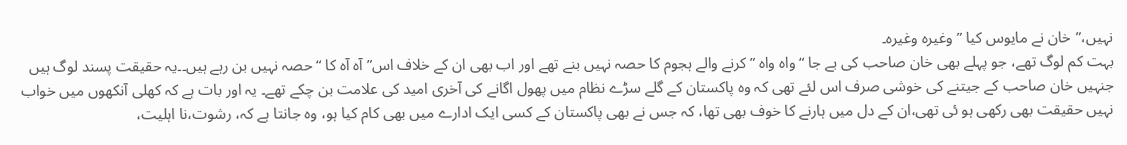نہیں،”خان نے مایوس کیا ” وغیرہ وغیرہ۔
بہت کم لوگ تھے، جو پہلے بھی خان صاحب کی بے جا “واہ واہ ” کرنے والے ہجوم کا حصہ نہیں بنے تھے اور اب بھی ان کے خلاف اس” آہ آہ کا “حصہ نہیں بن رہے ہیں۔۔یہ حقیقت پسند لوگ ہیں جنہیں خان صاحب کے جیتنے کی خوشی صرف اس لئے تھی کہ وہ پاکستان کے گلے سڑے نظام میں پھول اگانے کی آخری امید کی علامت بن چکے تھے۔ یہ اور بات ہے کہ کھلی آنکھوں میں خواب نہیں حقیقت بھی رکھی ہو ئی تھی،ان کے دل میں ہارنے کا خوف بھی تھا، کہ جس نے بھی پاکستان کے کسی ایک ادارے میں بھی کام کیا ہو، وہ جانتا ہے کہ، رشوت،نا اہلیت،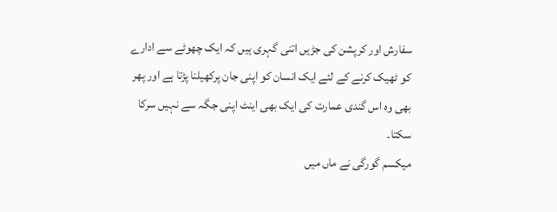سفارش اور کرپشن کی جڑیں اتنی گہری ہیں کہ ایک چھوٹے سے ادارے کو ٹھیک کرنے کے لئے ایک انسان کو اپنی جان پرکھیلنا پڑتا ہے اور پھر بھی وہ اس گندی عمارت کی ایک بھی اینٹ اپنی جگہ سے نہیں سرکا سکتا۔
میکسم گورگی نے ماں میں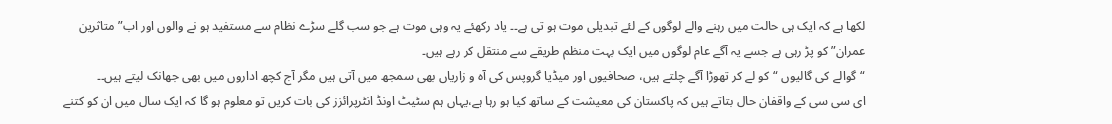لکھا ہے کہ ایک ہی حالت میں رہنے والے لوگوں کے لئے تبدیلی موت ہو تی ہے۔۔ یاد رکھئے یہ وہی موت ہے جو سب گلے سڑے نظام سے مستفید ہو نے والوں اور اب” متاثرین عمران” کو پڑ رہی ہے جسے یہ آگے عام لوگوں میں ایک بہت منظم طریقے سے منتقل کر رہے ہیں۔
“گوالے کی گالیوں “کو لے کر تھوڑا آگے چلتے ہیں، صحافیوں اور میڈیا گروپس کی آہ و زاریاں بھی سمجھ میں آتی ہیں مگر آج کچھ اداروں میں بھی جھانک لیتے ہیں۔۔
ای سی سی کے واقفان حال بتاتے ہیں کہ پاکستان کی معیشت کے ساتھ کیا ہو رہا ہے،یہاں ہم سٹیٹ اونڈ انٹرپرائزز کی بات کریں تو معلوم ہو گا کہ ایک سال میں ان کو کتنے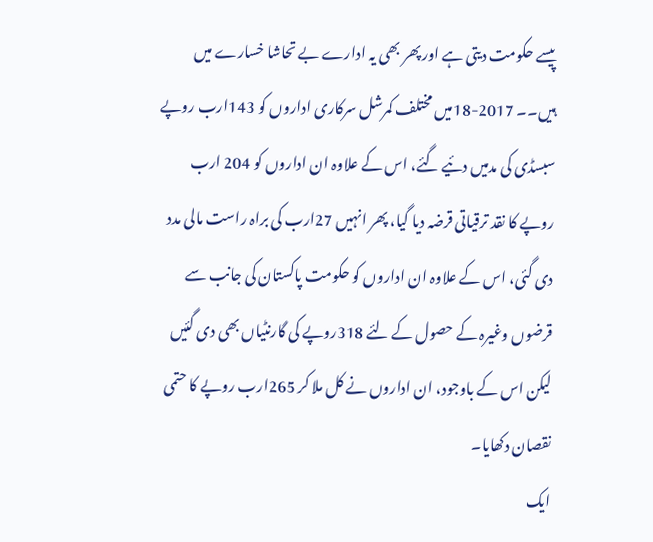پیسے حکومت دیتی ہے اور پھر بھی یہ ادارے بے تحاشا خسارے میں ہیں۔۔ 2017-18میں مختلف کمرشل سرکاری اداروں کو 143ارب روپے سبسڈی کی مدمیں دئیے گئے، اس کے علاوہ ان اداروں کو 204 ارب روپے کا نقد ترقیاتی قرضہ دیا گیا، پھر انہیں 27ارب کی براہ راست مالی مدد دی گئی، اس کے علاوہ ان اداروں کو حکومت پاکستان کی جانب سے قرضوں وغیرہ کے حصول کے لئے 318روپے کی گارنٹیاں بھی دی گئیں لیکن اس کے باوجود، ان اداروں نے کل ملا کر 265ارب روپے کا حتمی نقصان دکھایا۔
ایک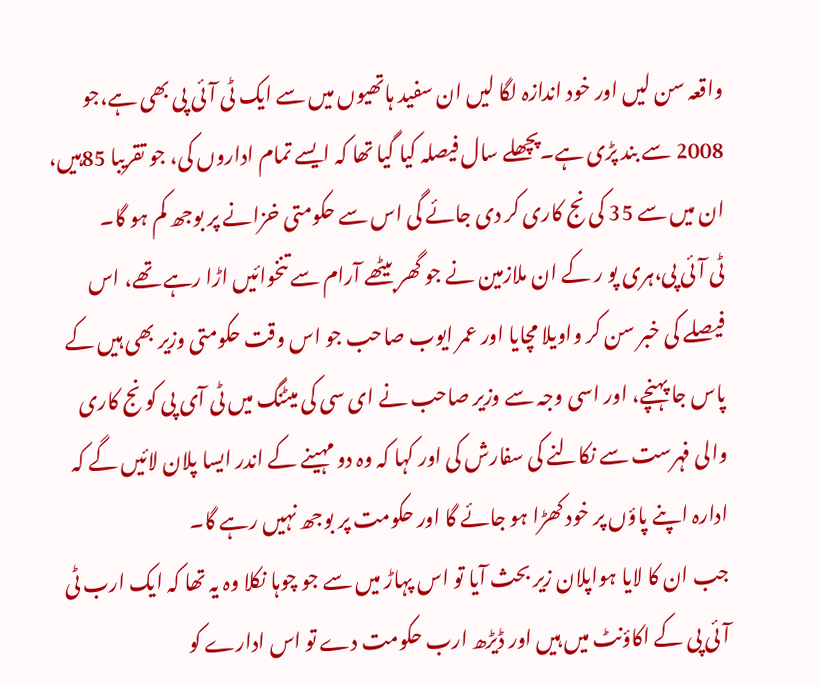واقعہ سن لیں اور خود اندازہ لگا لیں ان سفید ہاتھیوں میں سے ایک ٹی آئی پی بھی ہے،جو 2008 سے بند پڑی ہے۔پچھلے سال فیصلہ کیا گیا تھا کہ ایسے تمام اداروں کی، جو تقریبا 85ہیں، ان میں سے 35 کی نج کاری کر دی جائے گی اس سے حکومتی خزانے پر بوجھ کم ہو گا۔
ٹی آئی پی،ہری پو ر کے ان ملازمین نے جو گھر بیٹھے آرام سے تنخوائیں اڑا رہے تھے، اس فیصلے کی خبر سن کر واویلا مچایا اور عمر ایوب صاحب جو اس وقت حکومتی وزیر بھی ہیں کے پاس جا پہنچے، اور اسی وجہ سے وزیر صاحب نے ای سی کی میٹنگ میں ٹی آی پی کو نج کاری والی فہرست سے نکالنے کی سفارش کی اور کہا کہ وہ دو مہینے کے اندر ایسا پلان لائیں گے کہ ادارہ اپنے پاؤں پر خود کھڑا ہو جائے گا اور حکومت پر بوجھ نہیں رہے گا۔
جب ان کا لایا ہواپلان زیر بحث آیا تو اس پہاڑ میں سے جو چوہا نکلا وہ یہ تھا کہ ایک ارب ٹی آئی پی کے اکاؤنٹ میں ہیں اور ڈیڑھ ارب حکومت دے تو اس ادارے کو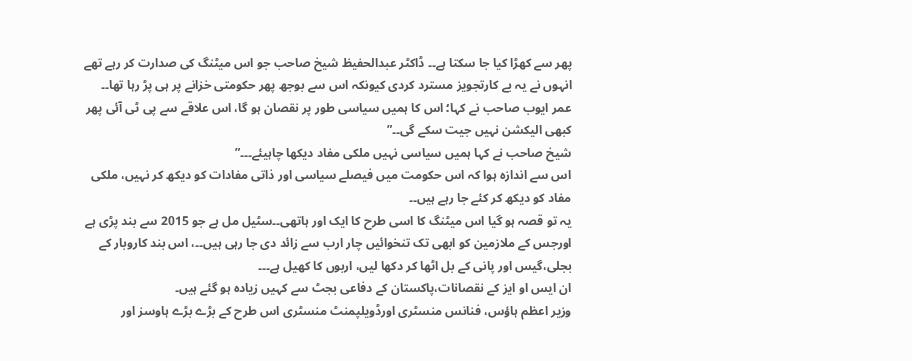پھر سے کھڑا کیا جا سکتا ہے۔۔ ڈاکٹر عبدالحفیظ شیخ صاحب جو اس میٹنگ کی صدارت کر رہے تھے انہوں نے یہ بے کارتجویز مسترد کردی کیونکہ اس سے بوجھ پھر حکومتی خزانے پر ہی پڑ رہا تھا۔۔ عمر ایوب صاحب نے کہا؛ اس کا ہمیں سیاسی طور پر نقصان ہو گا، اس علاقے سے پی ٹی آئی پھر کبھی الیکشن نہیں جیت سکے گی۔۔”
شیخ صاحب نے کہا ہمیں سیاسی نہیں ملکی مفاد دیکھا چاہیئے۔۔۔”
اس سے اندازہ ہوا کہ اس حکومت میں فیصلے سیاسی اور ذاتی مفادات کو دیکھ کر نہیں، ملکی مفاد کو دیکھ کر کئے جا رہے ہیں۔۔
یہ تو قصہ ہو گیا اس میٹنگ کا اسی طرح کا ایک اور ہاتھی۔۔سٹیل مل ہے جو 2015 سے بند پڑی ہے اورجس کے ملازمین کو ابھی تک تنخوائیں چار ارب سے زائد دی جا رہی ہیں۔۔، اس بند کاروبار کے بجلی،گیس اور پانی کے بل اٹھا کر دکھا لیں، اربوں کا کھیل ہے۔۔۔
ان ایس او ایز کے نقصانات،پاکستان کے دفاعی بجٹ سے کہیں زیادہ ہو گئے ہیں۔
وزیر اعظم ہاؤس، فنانس منسٹری اورڈویلپمنٹ منسٹری اس طرح کے بڑے بڑے ہاوسز اور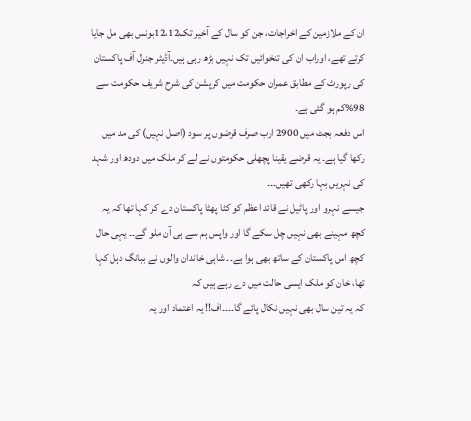ان کے ملازمین کے اخراجات، جن کو سال کے آخیر تک12،12بونس بھی مل جایا کرتے تھے، اوراب ان کی تنخوائیں تک نہیں بڑھ رہی ہیں۔آڈیٹر جنرل آف پاکستان کی رپورٹ کے مطابق عمران حکومت میں کرپشن کی شرح شریف حکومت سے 98%کم ہو گئی ہے۔
اس دفعہ بجٹ میں 2900 ارب صرف قرضوں پر سود (اصل نہیں) کی مد میں رکھا گیا ہے۔ یہ قرضے یقینا پچھلی حکومتوں نے لے کر ملک میں دودھ اور شہد کی نہریں بہا رکھی تھیں۔۔۔
جیسے نہرو اور پاٹیل نے قائد اعظم کو کٹا پھٹا پاکستان دے کر کہا تھا کہ یہ کچھ مہینے بھی نہیں چل سکے گا اور واپس ہم سے ہی آن ملو گے۔۔ یہی حال کچھ اس پاکستان کے ساتھ بھی ہوا ہے۔۔ شاہی خاندان والوں نے ببانگ دہل کہا تھا، خان کو ملک ایسی حالت میں دے رہے ہیں کہ
کہ یہ تین سال بھی نہیں نکال پائے گا۔۔۔۔اف!! یہ اعتماد اور یہ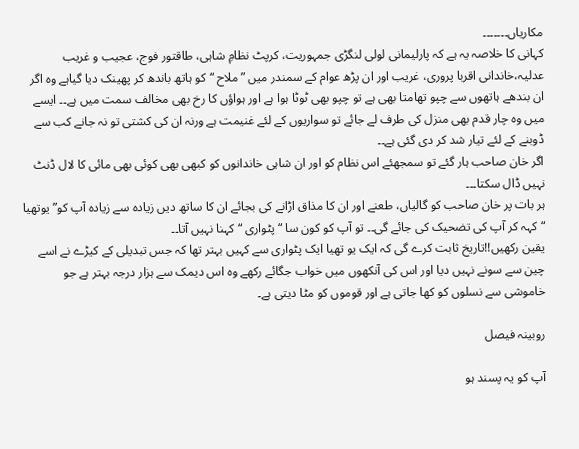مکاریاں۔۔۔۔۔۔۔
کہانی کا خلاصہ یہ ہے کہ پارلیمانی لولی لنگڑی جمہوریت، کرپٹ نظامِ شاہی، طاقتور فوج، عجیب و غریب عدلیہ،خاندانی اقربا پروری، غریب اور ان پڑھ عوام کے سمندر میں ” ملاح “کو ہاتھ باندھ کر پھینک دیا گیاہے وہ اگر ان بندھے ہاتھوں سے چپو تھامتا بھی ہے تو چپو بھی ٹوٹا ہوا ہے اور ہواؤں کا رخ بھی مخالف سمت میں ہے۔۔ ایسے میں وہ چار قدم بھی منزل کی طرف لے جائے تو سواریوں کے لئے غنیمت ہے ورنہ ان کی کشتی تو نہ جانے کب سے ڈوبنے کے لئے تیار شد کر دی گئی ہے۔۔
اگر خان صاحب ہار گئے تو سمجھئے اس نظام کو اور ان شاہی خاندانوں کو کبھی بھی کوئی بھی مائی کا لال ڈنٹ نہیں ڈال سکتا۔۔۔
ہر بات پر خان صاحب کو گالیاں، طعنے اور ان کا مذاق اڑانے کی بجائے ان کا ساتھ دیں زیادہ سے زیادہ آپ کو” یوتھیا “کہہ کر آپ کی تضحیک کی جائے گی۔۔ تو آپ کو کون سا “پٹواری “کہنا نہیں آتا۔۔
یقین رکھیں!!تاریخ ثابت کرے گی کہ ایک یو تھیا ایک پٹواری سے کہیں بہتر تھا کہ جس تبدیلی کے کیڑے نے اسے چین سے سونے نہیں دیا اور اس کی آنکھوں میں خواب جگائے رکھے وہ اس دیمک سے ہزار درجہ بہتر ہے جو خاموشی سے نسلوں کو کھا جاتی ہے اور قوموں کو مٹا دیتی ہے۔

روبینہ فیصل

آپ کو یہ پسند ہو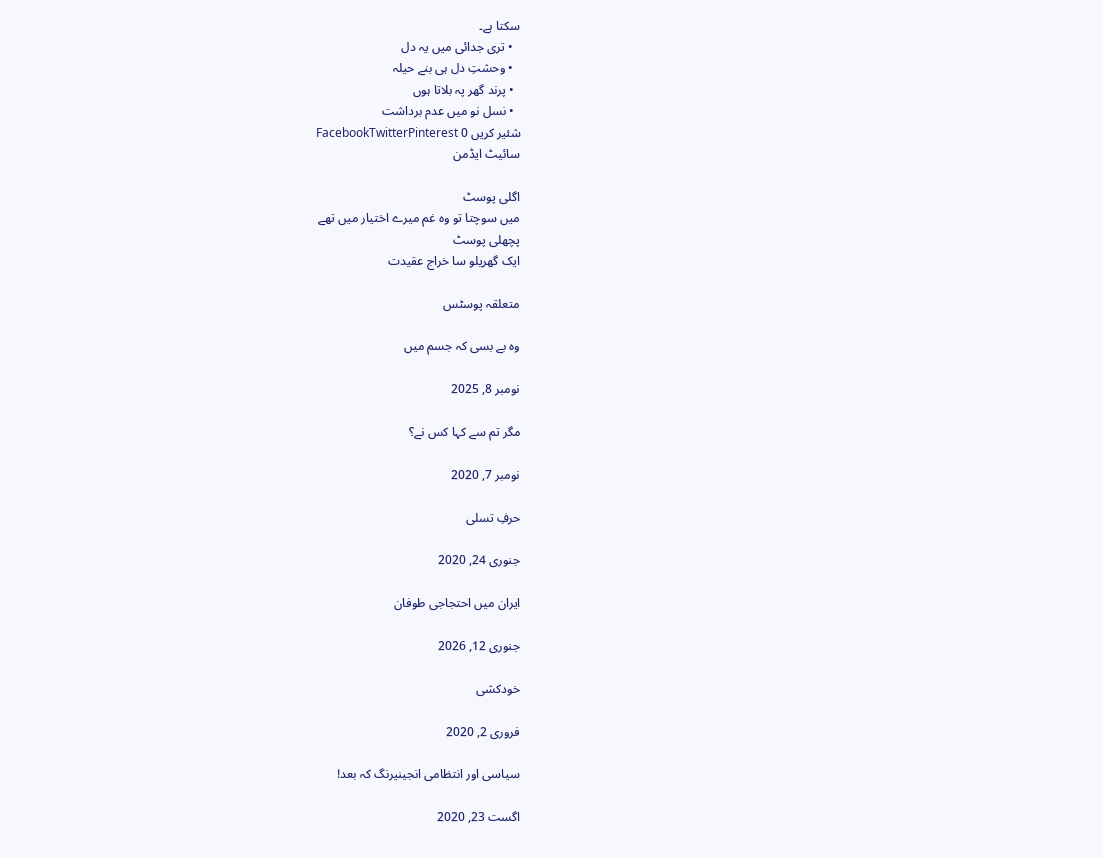سکتا ہے۔
  • تری جدائی میں یہ دل
  • وحشتِ دل ہی بنے حیلہ
  • پرند گھر پہ بلاتا ہوں
  • نسل نو میں عدم برداشت
شئیر کریں 0 FacebookTwitterPinterest
سائیٹ ایڈمن

اگلی پوسٹ
میں سوچتا تو وہ غم میرے اختیار میں تھے
پچھلی پوسٹ
ایک گھریلو سا خراج عقیدت

متعلقہ پوسٹس

وہ بے بسی کہ جسم میں

نومبر 8, 2025

مگر تم سے کہا کس نے؟

نومبر 7, 2020

حرفِ تسلی

جنوری 24, 2020

ایران میں احتجاجی طوفان

جنوری 12, 2026

خودکشی

فروری 2, 2020

سیاسی اور انتظامی انجینیرنگ کہ بعد!

اگست 23, 2020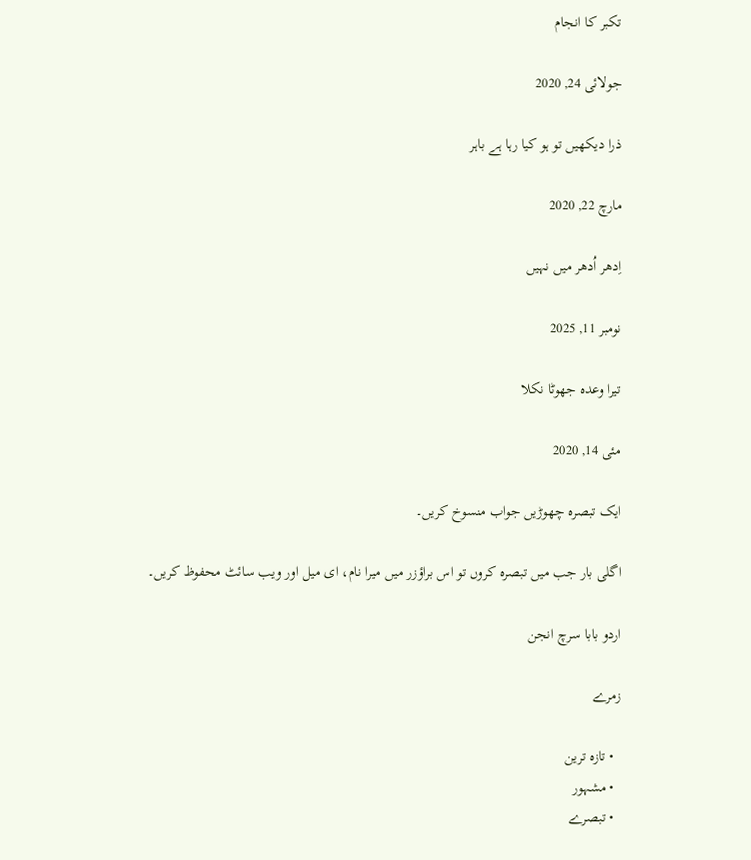تکبر کا انجام

جولائی 24, 2020

ذرا دیکھیں تو ہو کیا رہا ہے باہر

مارچ 22, 2020

اِدھر اُدھر میں نہیں

نومبر 11, 2025

تیرا وعدہ جھوٹا نکلا

مئی 14, 2020

ایک تبصرہ چھوڑیں جواب منسوخ کریں۔

اگلی بار جب میں تبصرہ کروں تو اس براؤزر میں میرا نام، ای میل اور ویب سائٹ محفوظ کریں۔

اردو بابا سرچ انجن

زمرے

  • تازہ ترین
  • مشہور
  • تبصرے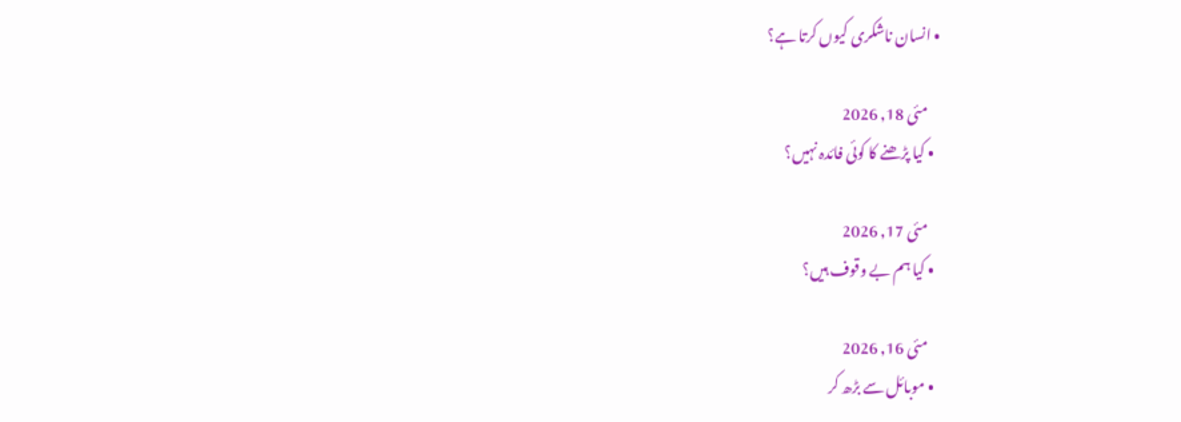• انسان ناشکری کیوں کرتا ہے؟

    مئی 18, 2026
  • کیا پڑھنے کا کوئی فائدہ نہیں؟

    مئی 17, 2026
  • کیا ہم بے وقوف ہیں؟

    مئی 16, 2026
  • موبائل سے بڑھ کر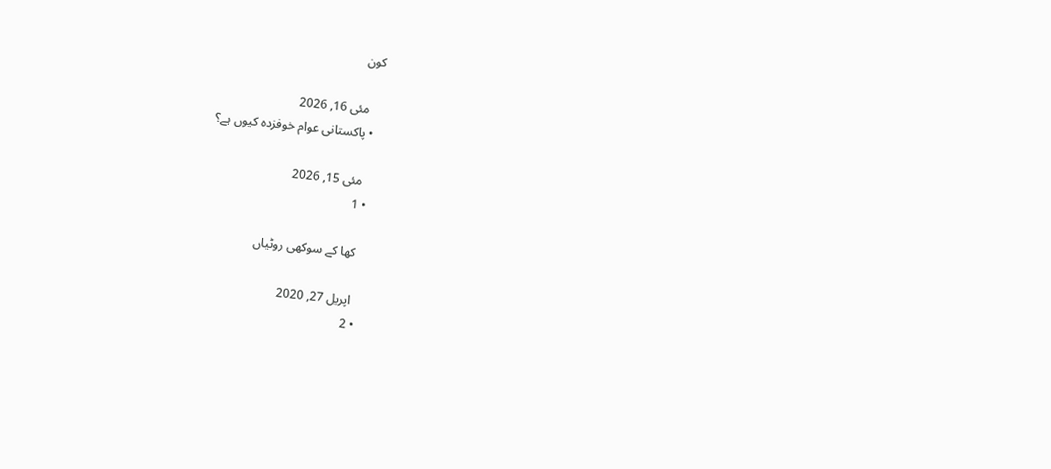کون

    مئی 16, 2026
  • پاکستانی عوام خوفزدہ کیوں ہے؟

    مئی 15, 2026
  • 1

    کھا کے سوکھی روٹیاں

    اپریل 27, 2020
  • 2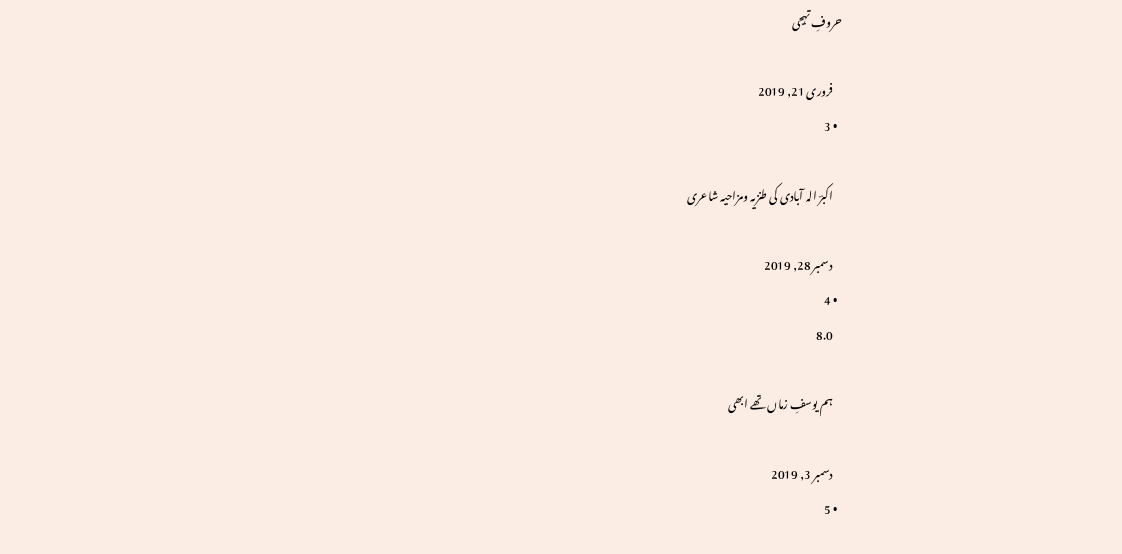حروفِ تہجی

    فروری 21, 2019
  • 3

    اکبرؔ الہ آبادی کی طنزیہ ومزاحیہ شاعری

    دسمبر 28, 2019
  • 4
    8.0

    ہم یوسفِ زماں تھے ابھی

    دسمبر 3, 2019
  • 5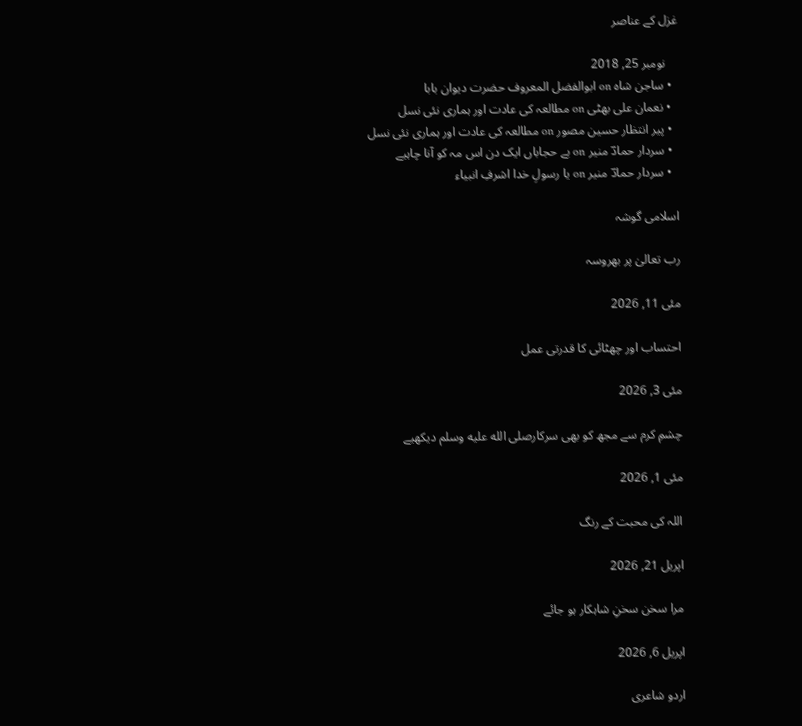غزل کے عناصر

    نومبر 25, 2018
  • ساجن شاہ on ابوالفضل المعروف حضرت دیوان بابا
  • نعمان علی بھٹی on مطالعہ کی عادت اور ہماری نئی نسل
  • پیر انتظار حسین مصور on مطالعہ کی عادت اور ہماری نئی نسل
  • سردار حمادؔ منیر on بے حجاباں ایک دن اس مہ کو آنا چاہیے
  • سردار حمادؔ منیر on یا رسولِ خدا اشرفِ انبیاء

اسلامی گوشہ

رب تعالیٰ پر بھروسہ

مئی 11, 2026

احتساب اور چھٹائی کا قدرتی عمل

مئی 3, 2026

چشمِ کرم سے مجھ کو بھی سرکارصلى الله عليه وسلم دیکھیے

مئی 1, 2026

اللہ کی محبت کے رنگ

اپریل 21, 2026

مرا سخن سخنِ شاہکار ہو جائے

اپریل 6, 2026

اردو شاعری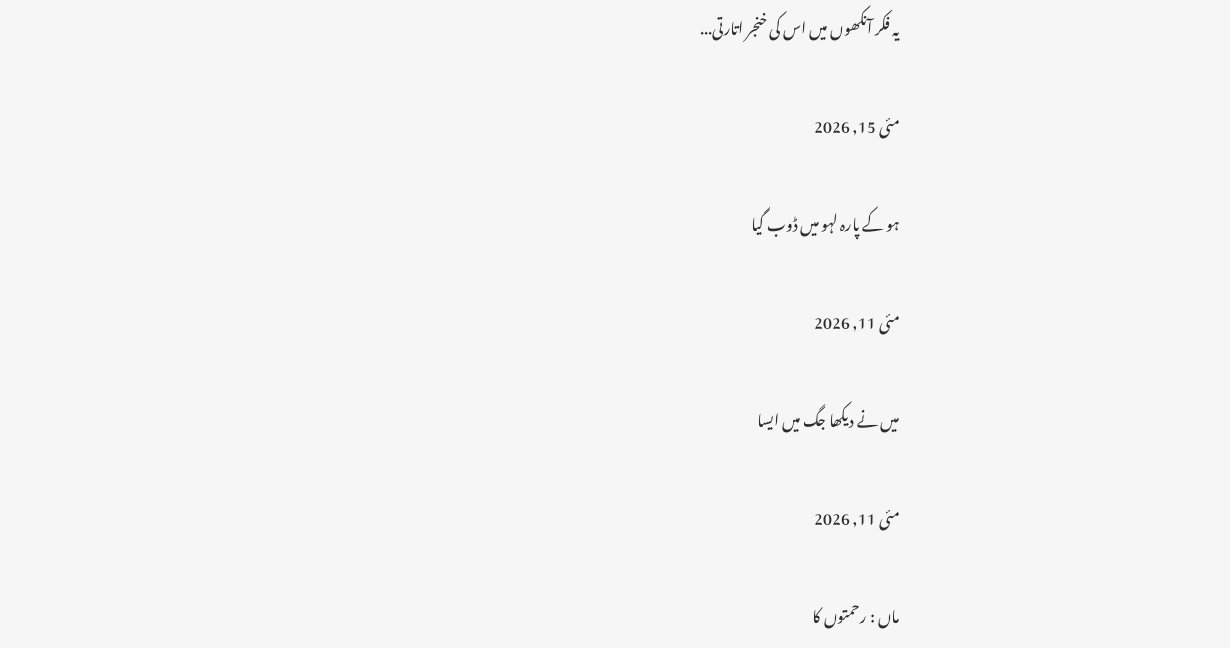یہ فکر آنکھوں میں اس کی خنجر اتارتی...

مئی 15, 2026

ہو کے پارہ لہو میں ڈوب گیا

مئی 11, 2026

میں نے دیکھا جگ میں ایسا

مئی 11, 2026

ماں : رحمتوں کا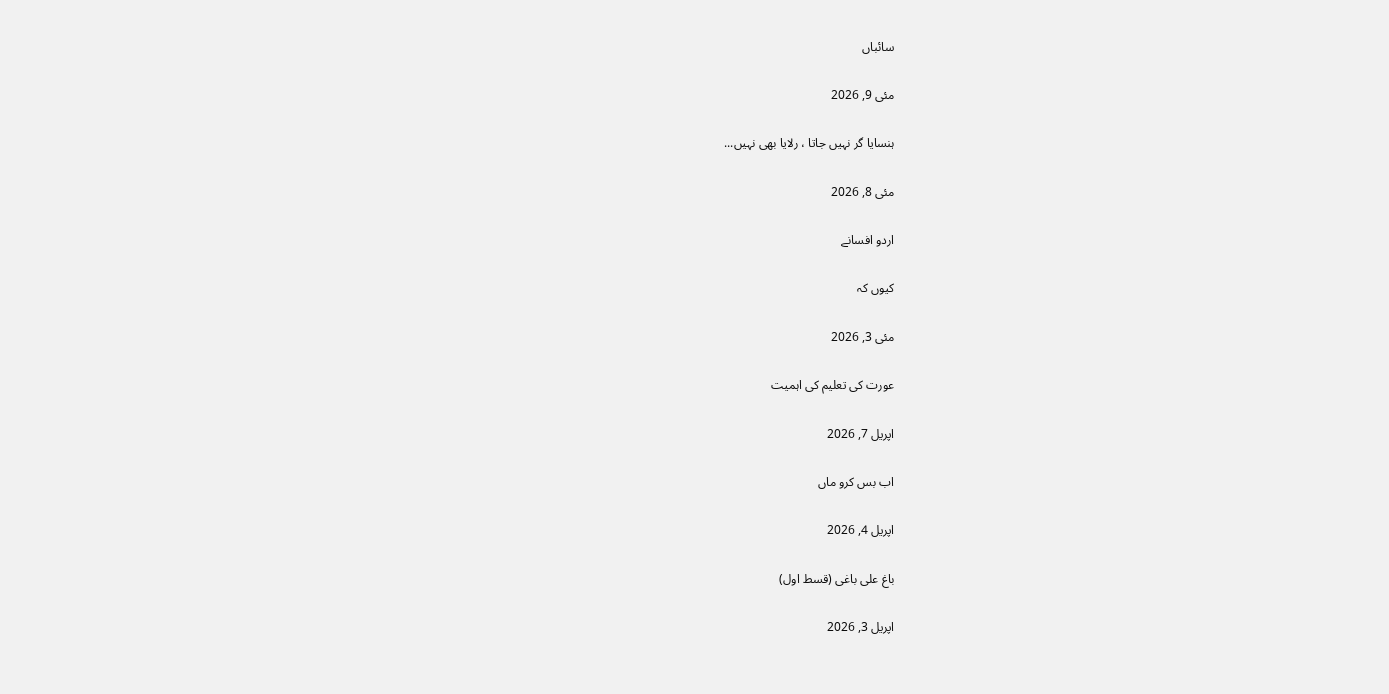سائباں

مئی 9, 2026

ہنسایا گر نہیں جاتا ، رلایا بھی نہیں...

مئی 8, 2026

اردو افسانے

کیوں کہ

مئی 3, 2026

عورت کی تعلیم کی اہمیت

اپریل 7, 2026

اب بس کرو ماں

اپریل 4, 2026

باغ علی باغی (قسط اول)

اپریل 3, 2026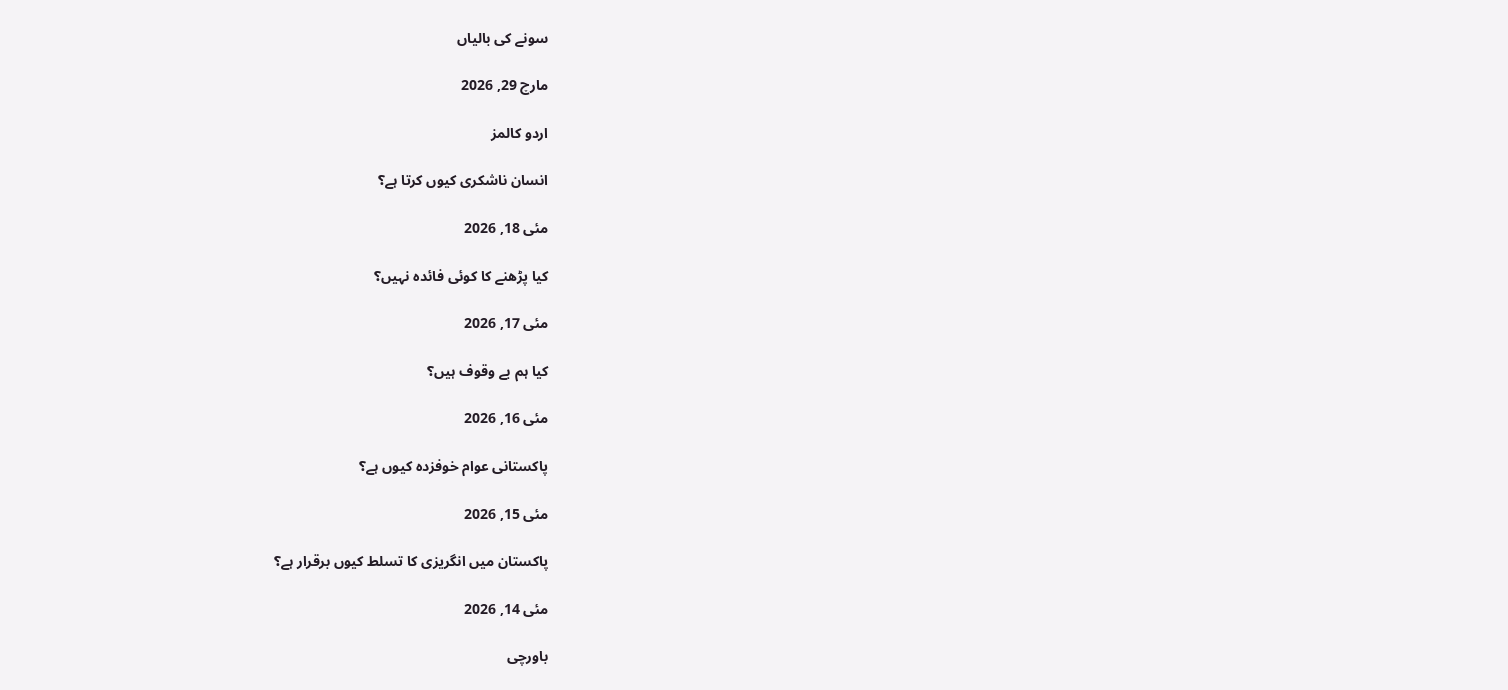سونے کی بالیاں

مارچ 29, 2026

اردو کالمز

انسان ناشکری کیوں کرتا ہے؟

مئی 18, 2026

کیا پڑھنے کا کوئی فائدہ نہیں؟

مئی 17, 2026

کیا ہم بے وقوف ہیں؟

مئی 16, 2026

پاکستانی عوام خوفزدہ کیوں ہے؟

مئی 15, 2026

پاکستان میں انگریزی کا تسلط کیوں برقرار ہے؟

مئی 14, 2026

باورچی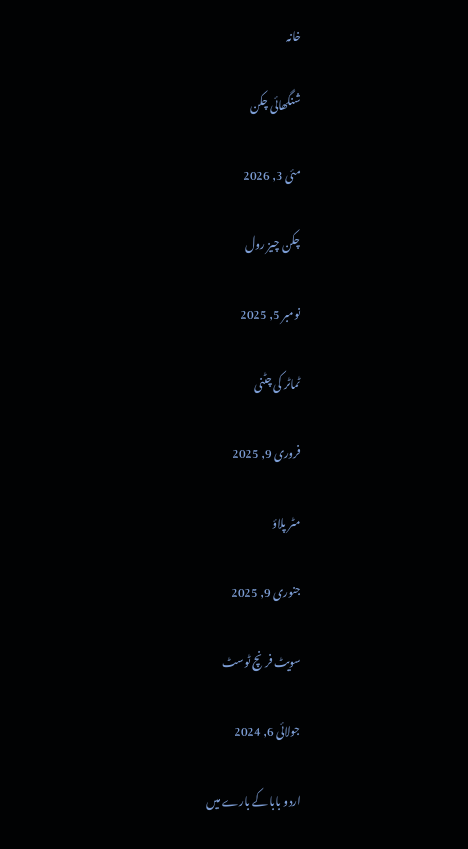خانہ

شنگھائی چکن

مئی 3, 2026

چکن چیز رول

نومبر 5, 2025

ٹماٹر کی چٹنی

فروری 9, 2025

مٹر پلاؤ

جنوری 9, 2025

سویٹ فرنچ ٹوسٹ

جولائی 6, 2024

اردو بابا کے بارے میں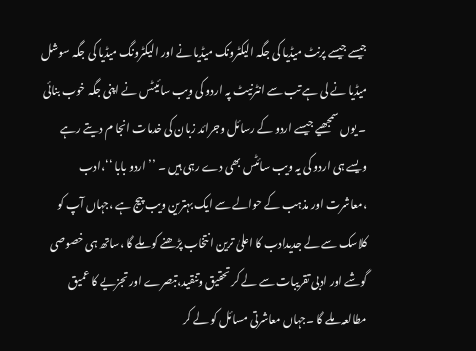جیسے جیسے پرنٹ میڈیا کی جگہ الیکٹرونک میڈیا نے اور الیکٹرونگ میڈیا کی جگہ سوشل میڈیا نے لی ہے تب سے انٹرنیٹ پہ اردو کی ویب سائیٹس نے اپنی جگہ خوب بنائی ۔ یوں سمجھیے جیسے اردو کے رسائل وجرائد زبان کی خدمات انجا م دیتے رہے ویسے ہی اردو کی یہ ویب سائٹس بھی دے رہی ہیں ۔ ’’ اردو بابا ‘‘،ادب ،معاشرت اور مذہب کے حوالے سے ایک بہترین ویب پیج ہے ،جہاں آپ کو کلاسک سے لے جدیدادب کا اعلیٰ ترین انتخاب پڑھنے کو ملے گا ،ساتھ ہی خصوصی گوشے اور ادبی تقریبات سے لے کر تحقیق وتنقید،تبصرے اور تجزیے کا عمیق مطالعہ ملے گا ۔جہاں معاشرتی مسائل کو لے کر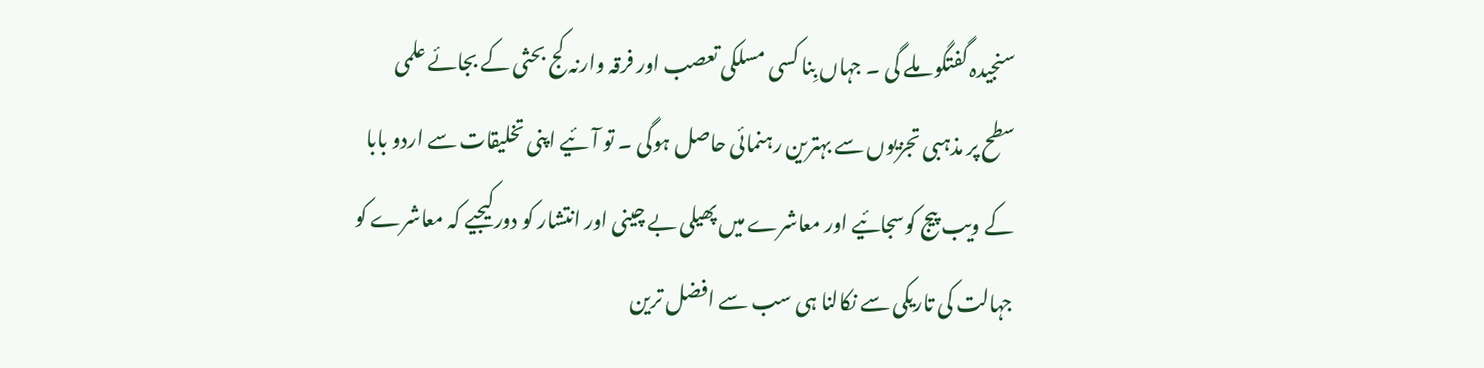سنجیدہ گفتگو ملے گی ۔ جہاں بِنا کسی مسلکی تعصب اور فرقہ وارنہ کج بحثی کے بجائے علمی سطح پر مذہبی تجزیوں سے بہترین رہنمائی حاصل ہوگی ۔ تو آئیے اپنی تخلیقات سے اردو بابا کے ویب پیج کوسجائیے اور معاشرے میں پھیلی بے چینی اور انتشار کو دورکیجیے کہ معاشرے کو جہالت کی تاریکی سے نکالنا ہی سب سے افضل ترین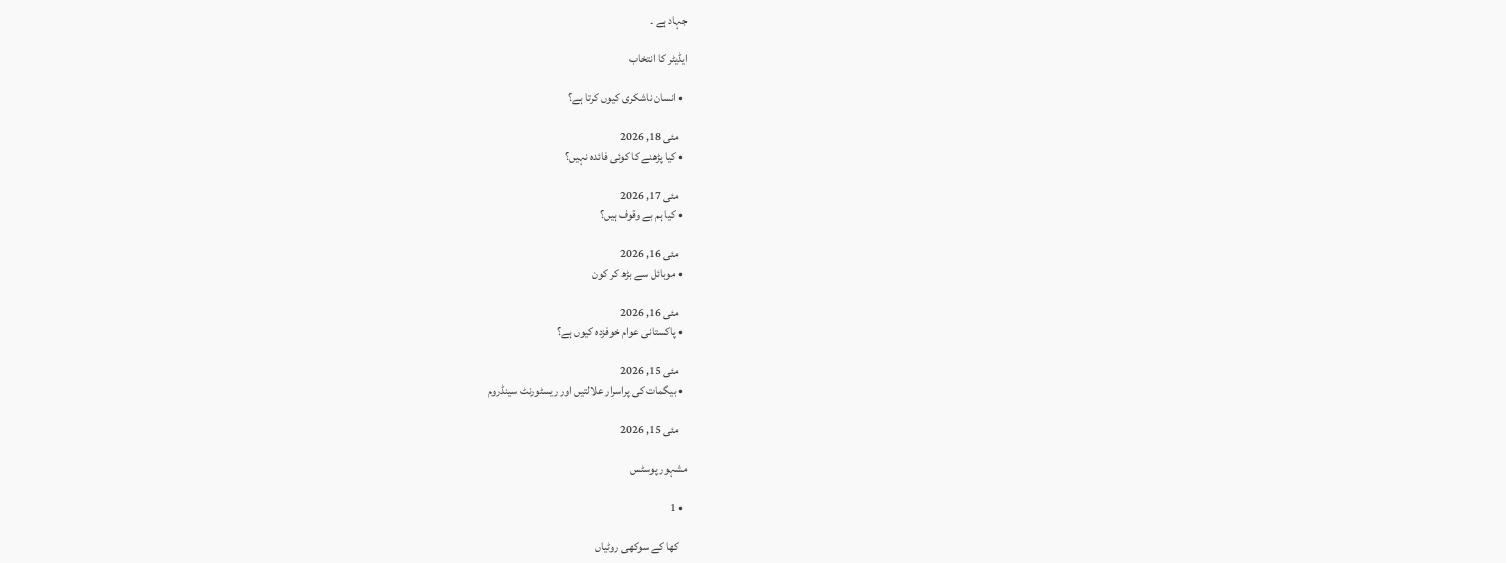جہاد ہے ۔

ایڈیٹر کا انتخاب

  • انسان ناشکری کیوں کرتا ہے؟

    مئی 18, 2026
  • کیا پڑھنے کا کوئی فائدہ نہیں؟

    مئی 17, 2026
  • کیا ہم بے وقوف ہیں؟

    مئی 16, 2026
  • موبائل سے بڑھ کر کون

    مئی 16, 2026
  • پاکستانی عوام خوفزدہ کیوں ہے؟

    مئی 15, 2026
  • بیگمات کی پراسرار علالتیں اور ریسٹورنٹ سینڈروم

    مئی 15, 2026

مشہور پوسٹس

  • 1

    کھا کے سوکھی روٹیاں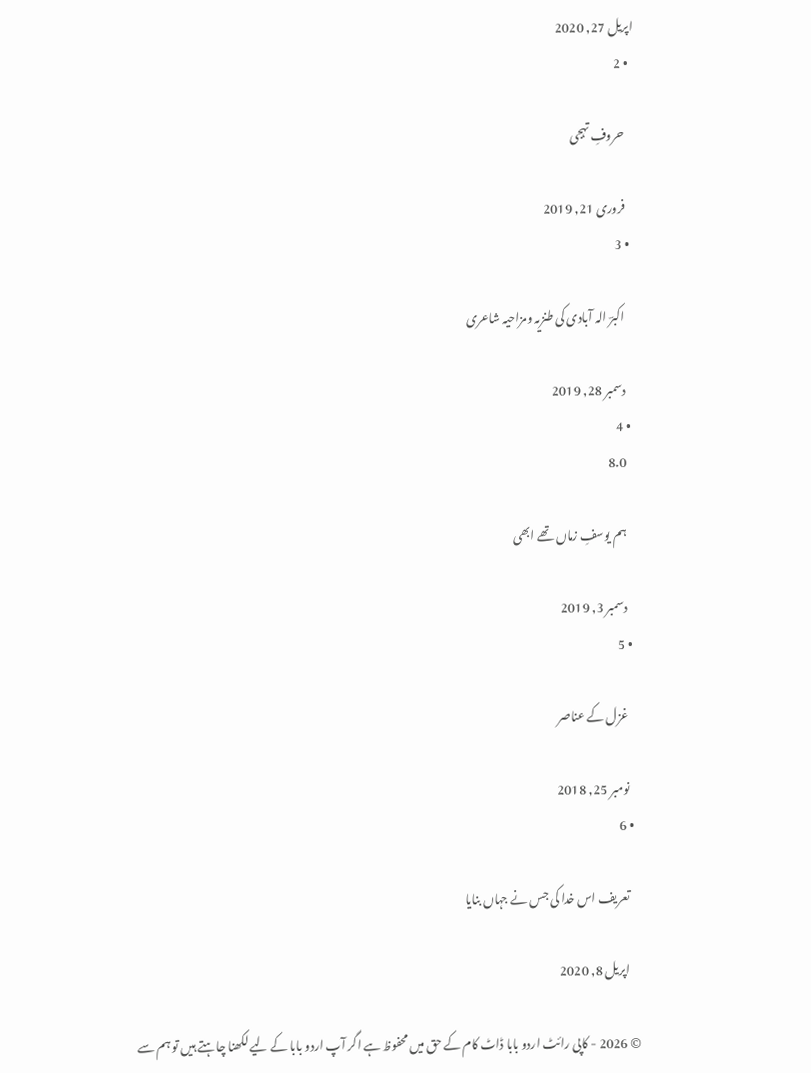اپریل 27, 2020
  • 2

    حروفِ تہجی

    فروری 21, 2019
  • 3

    اکبرؔ الہ آبادی کی طنزیہ ومزاحیہ شاعری

    دسمبر 28, 2019
  • 4
    8.0

    ہم یوسفِ زماں تھے ابھی

    دسمبر 3, 2019
  • 5

    غزل کے عناصر

    نومبر 25, 2018
  • 6

    تعریف اس خدا کی جس نے جہاں بنایا

    اپریل 8, 2020

© 2026 - کاپی رائٹ اردو بابا ڈاٹ کام کے حق میں محفوظ ہے اگر آپ اردو بابا کے لیے لکھنا چاہتے ہیں تو ہم سے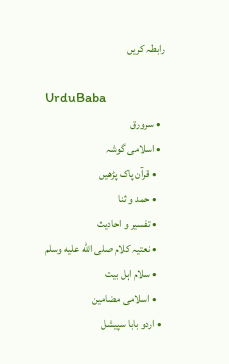رابطہ کریں

UrduBaba
  • سرورق
  • اسلامی گوشہ
    • قرآن پاک پڑھیں
    • حمد و ثنا
    • تفسیر و احادیث
    • نعتیہ کلام صلى الله عليه وسلم
    • سلام اہل بیت
    • اسلامی مضامین
  • اردو بابا سپیشل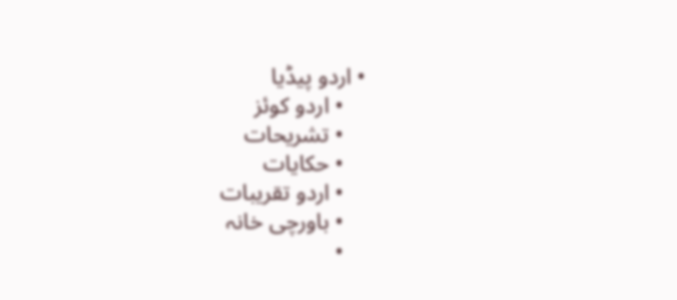• اردو پیڈیا
    • اردو کوئز
    • تشریحات
    • حکایات
    • اردو تقریبات
    • باورچی خانہ
    •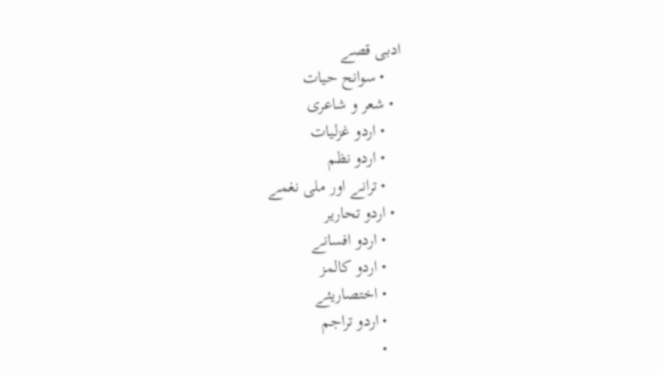ادبی قصے
    • سوانح حیات
  • شعر و شاعری
    • اردو غزلیات
    • اردو نظم
    • ترانے اور ملی نغمے
  • اردو تحاریر
    • اردو افسانے
    • اردو کالمز
    • اختصاریئے
    • اردو تراجم
    •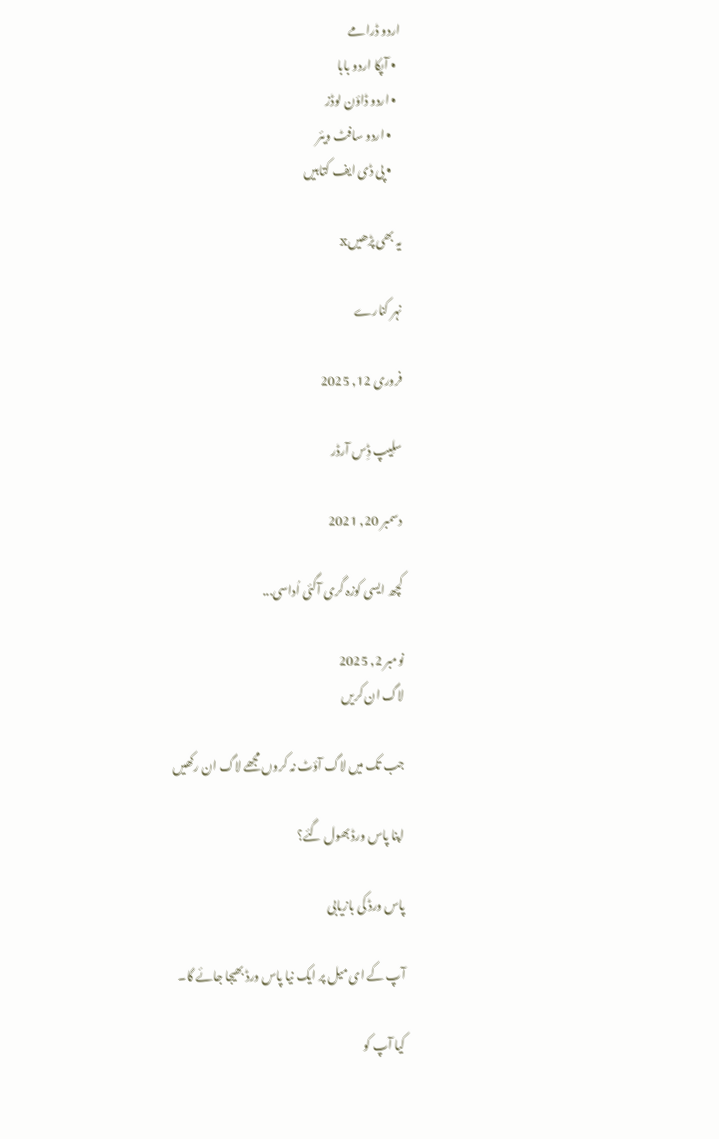اردو ڈرامے
  • آپکا اردو بابا
  • اردو ڈاؤن لوڈز
    • اردو سافٹ ویئر
    • پی ڈی ایف کتابیں

یہ بھی پڑھیںx

نہر کنارے

فروری 12, 2025

سلِیپ ڈِس آرڈر

دسمبر 20, 2021

کچھ ایسی کوزہ گری آگئی اُداسی...

نومبر 2, 2025
لاگ ان کریں

جب تک میں لاگ آؤٹ نہ کروں مجھے لاگ ان رکھیں

اپنا پاس ورڈ بھول گئے؟

پاس ورڈ کی بازیابی

آپ کے ای میل پر ایک نیا پاس ورڈ بھیجا جائے گا۔

کیا آپ کو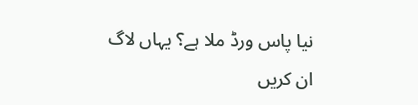نیا پاس ورڈ ملا ہے؟ یہاں لاگ ان کریں